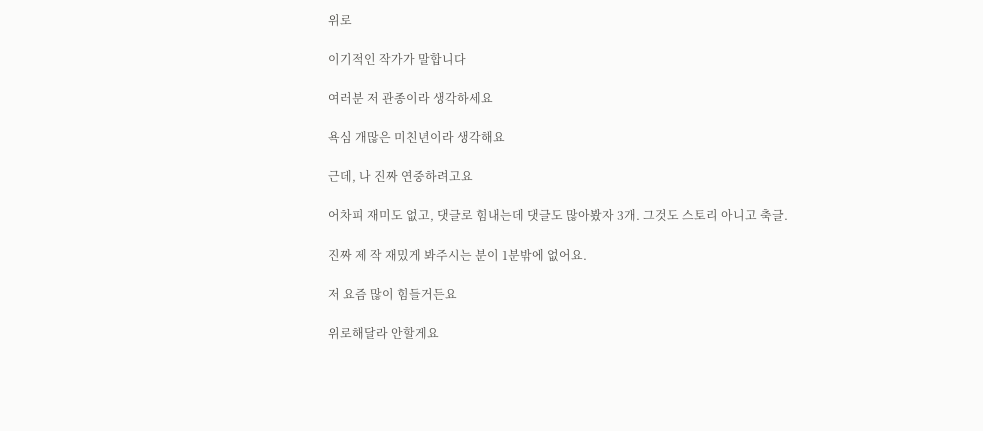위로

이기적인 작가가 말합니다

여러분 저 관종이라 생각하세요

욕심 개많은 미친년이라 생각해요

근데, 나 진짜 연중하려고요

어차피 재미도 없고, 댓글로 힘내는데 댓글도 많아봤자 3개. 그것도 스토리 아니고 축글.

진짜 제 작 재밌게 봐주시는 분이 1분밖에 없어요.

저 요즘 많이 힘들거든요

위로해달라 안할게요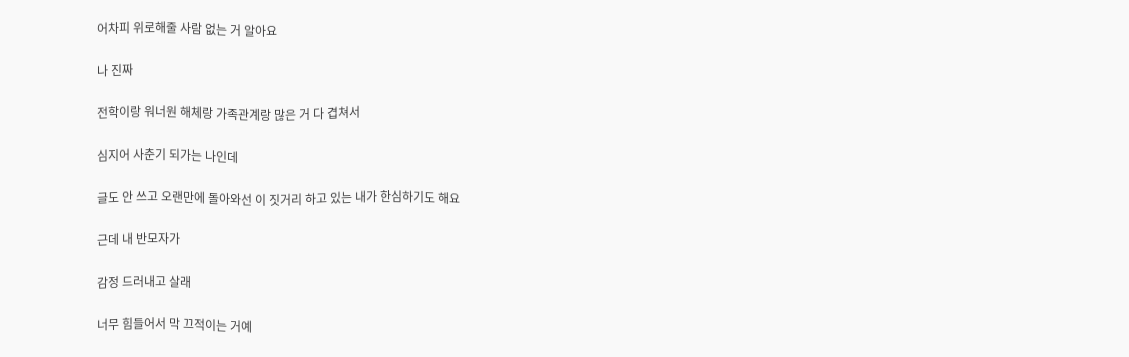어차피 위로해줄 사람 없는 거 알아요

나 진짜

전학이랑 워너원 해체랑 가족관계랑 많은 거 다 겹쳐서

심지어 사춘기 되가는 나인데

글도 안 쓰고 오랜만에 돌아와선 이 짓거리 하고 있는 내가 한심하기도 해요

근데 내 반모자가

감정 드러내고 살래

너무 힘들어서 막 끄적이는 거예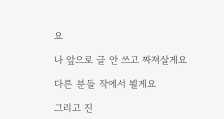요

나 앞으로 글 안 쓰고 짜져살게요

다른 분들 작에서 뵐게요

그리고 진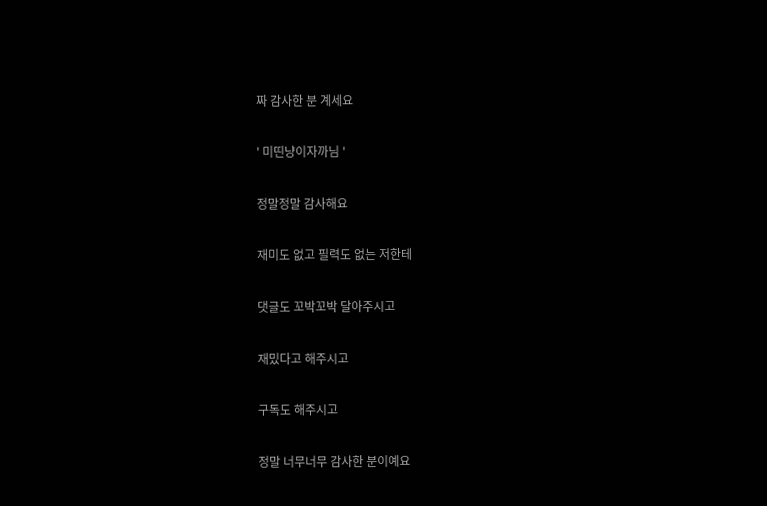짜 감사한 분 계세요

' 미띤냥이자까님 '

정말정말 감사해요

재미도 없고 필력도 없는 저한테

댓글도 꼬박꼬박 달아주시고

재밌다고 해주시고

구독도 해주시고

정말 너무너무 감사한 분이예요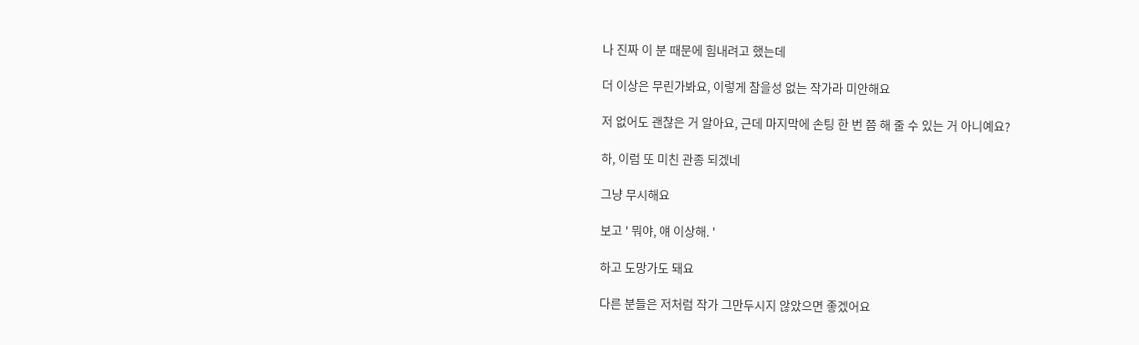나 진짜 이 분 때문에 힘내려고 했는데

더 이상은 무린가봐요, 이렇게 참을성 없는 작가라 미안해요

저 없어도 괜찮은 거 알아요, 근데 마지막에 손팅 한 번 쯤 해 줄 수 있는 거 아니예요?

하, 이럼 또 미친 관종 되겠네

그냥 무시해요

보고 ' 뭐야, 얘 이상해. '

하고 도망가도 돼요

다른 분들은 저처럼 작가 그만두시지 않았으면 좋겠어요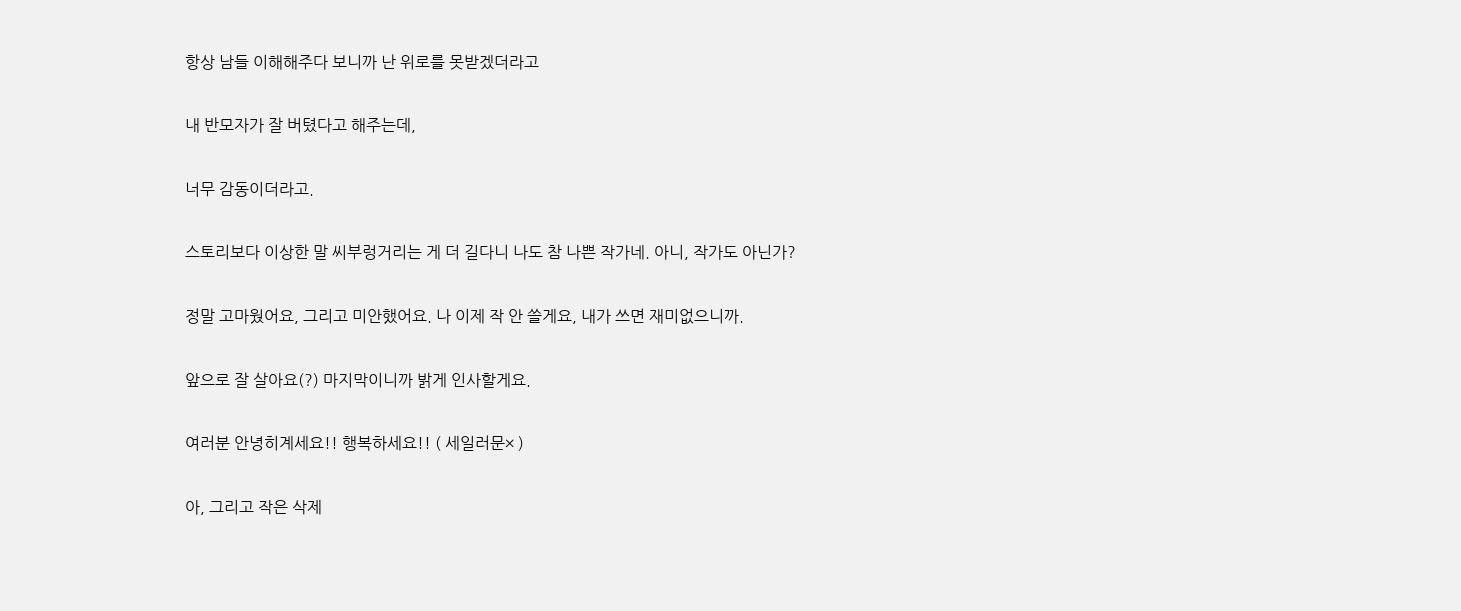항상 남들 이해해주다 보니까 난 위로를 못받겠더라고

내 반모자가 잘 버텼다고 해주는데,

너무 감동이더라고.

스토리보다 이상한 말 씨부렁거리는 게 더 길다니 나도 참 나쁜 작가네. 아니, 작가도 아닌가?

정말 고마웠어요, 그리고 미안했어요. 나 이제 작 안 쓸게요, 내가 쓰면 재미없으니까.

앞으로 잘 살아요(?) 마지막이니까 밝게 인사할게요.

여러분 안녕히계세요!! 행복하세요!! ( 세일러문× )

아, 그리고 작은 삭제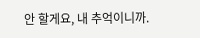안 할게요, 내 추억이니까.